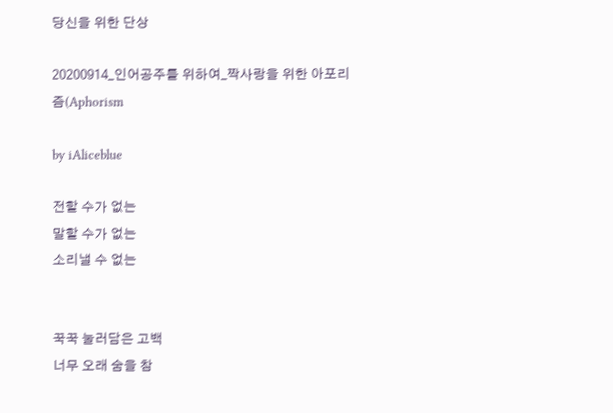당신을 위한 단상

20200914_인어공주를 위하여_짝사랑을 위한 아포리즘(Aphorism

by iAliceblue

전할 수가 없는
말할 수가 없는
소리낼 수 없는


꾹꾹 눌러담은 고백
너무 오래 숨을 참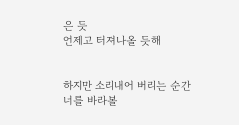은 듯
언제고 터져나올 듯해


하지만 소리내어 버리는 순간
너를 바라볼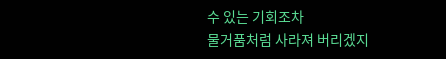수 있는 기회조차
물거품처럼 사라져 버리겠지